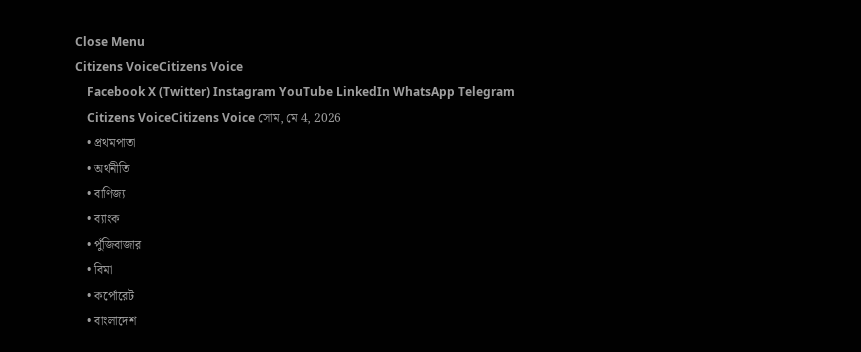Close Menu
Citizens VoiceCitizens Voice
    Facebook X (Twitter) Instagram YouTube LinkedIn WhatsApp Telegram
    Citizens VoiceCitizens Voice সোম, মে 4, 2026
    • প্রথমপাতা
    • অর্থনীতি
    • বাণিজ্য
    • ব্যাংক
    • পুঁজিবাজার
    • বিমা
    • কর্পোরেট
    • বাংলাদেশ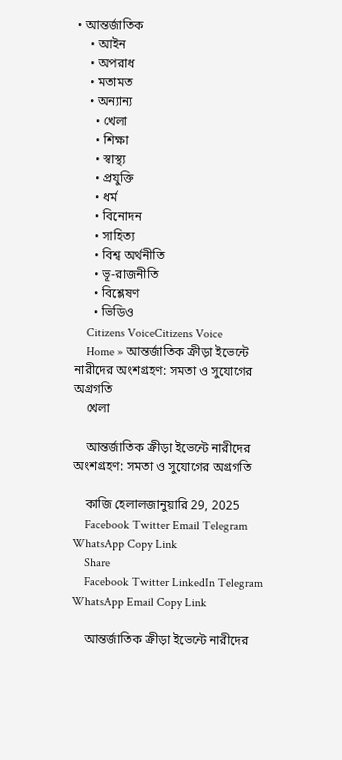• আন্তর্জাতিক
    • আইন
    • অপরাধ
    • মতামত
    • অন্যান্য
      • খেলা
      • শিক্ষা
      • স্বাস্থ্য
      • প্রযুক্তি
      • ধর্ম
      • বিনোদন
      • সাহিত্য
      • বিশ্ব অর্থনীতি
      • ভূ-রাজনীতি
      • বিশ্লেষণ
      • ভিডিও
    Citizens VoiceCitizens Voice
    Home » আন্তর্জাতিক ক্রীড়া ইভেন্টে নারীদের অংশগ্রহণ: সমতা ও সুযোগের অগ্রগতি
    খেলা

    আন্তর্জাতিক ক্রীড়া ইভেন্টে নারীদের অংশগ্রহণ: সমতা ও সুযোগের অগ্রগতি

    কাজি হেলালজানুয়ারি 29, 2025
    Facebook Twitter Email Telegram WhatsApp Copy Link
    Share
    Facebook Twitter LinkedIn Telegram WhatsApp Email Copy Link

    আন্তর্জাতিক ক্রীড়া ইভেন্টে নারীদের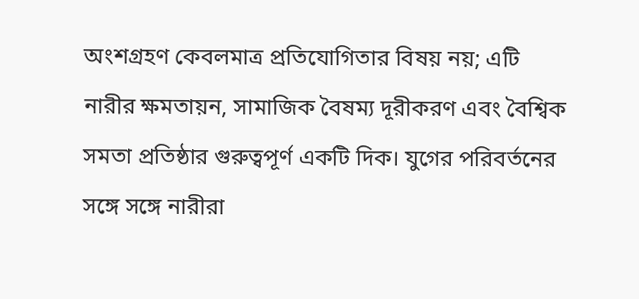অংশগ্রহণ কেবলমাত্র প্রতিযোগিতার বিষয় নয়; এটি নারীর ক্ষমতায়ন, সামাজিক বৈষম্য দূরীকরণ এবং বৈশ্বিক সমতা প্রতিষ্ঠার গুরুত্বপূর্ণ একটি দিক। যুগের পরিবর্তনের সঙ্গে সঙ্গে নারীরা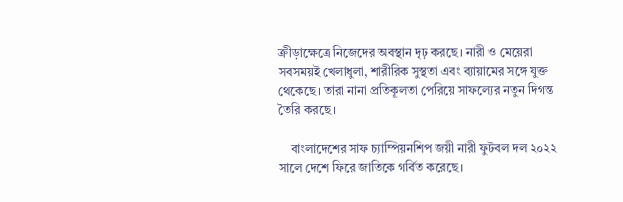ক্রীড়াক্ষেত্রে নিজেদের অবস্থান দৃঢ় করছে। নারী ও মেয়েরা সবসময়ই খেলাধুলা, শারীরিক সুস্থতা এবং ব্যায়ামের সঙ্গে যুক্ত থেকেছে। তারা নানা প্রতিকূলতা পেরিয়ে সাফল্যের নতুন দিগন্ত তৈরি করছে।

    বাংলাদেশের সাফ চ্যাম্পিয়নশিপ জয়ী নারী ফুটবল দল ২০২২ সালে দেশে ফিরে জাতিকে গর্বিত করেছে।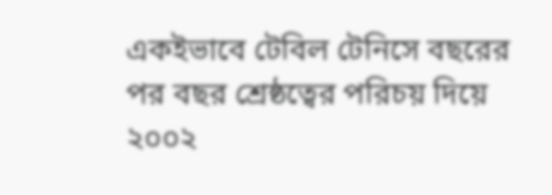একইভাবে টেবিল টেনিসে বছরের পর বছর শ্রেষ্ঠত্বের পরিচয় দিয়ে ২০০২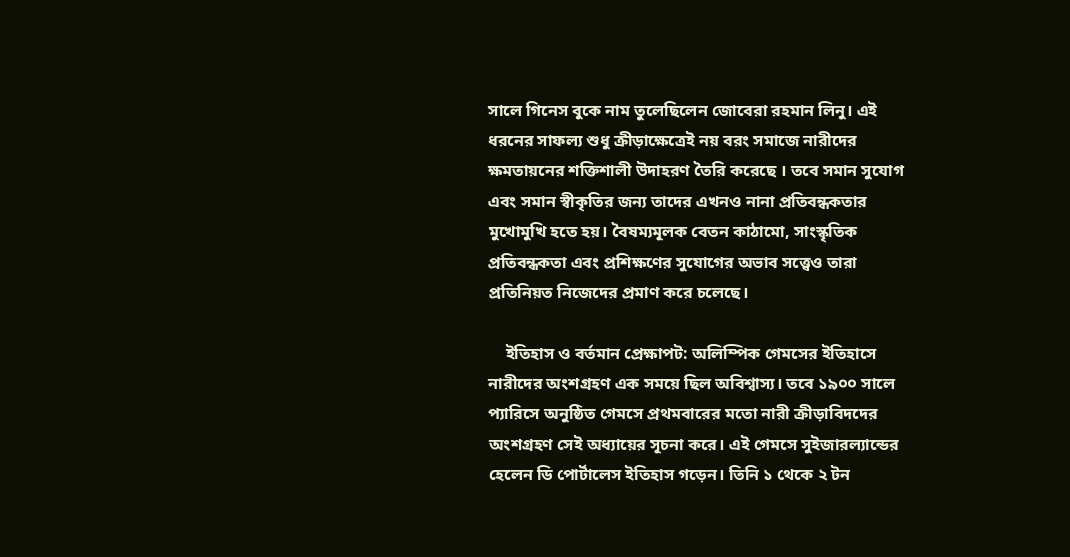সালে গিনেস বুকে নাম তুলেছিলেন জোবেরা রহমান লিনু। এই ধরনের সাফল্য শুধু ক্রীড়াক্ষেত্রেই নয় বরং সমাজে নারীদের ক্ষমতায়নের শক্তিশালী উদাহরণ তৈরি করেছে । তবে সমান সুযোগ এবং সমান স্বীকৃতির জন্য তাদের এখনও নানা প্রতিবন্ধকতার মুখোমুখি হতে হয়। বৈষম্যমূলক বেতন কাঠামো, সাংস্কৃতিক প্রতিবন্ধকতা এবং প্রশিক্ষণের সুযোগের অভাব সত্ত্বেও তারা প্রতিনিয়ত নিজেদের প্রমাণ করে চলেছে।

    ইতিহাস ও বর্তমান প্রেক্ষাপট: অলিম্পিক গেমসের ইতিহাসে নারীদের অংশগ্রহণ এক সময়ে ছিল অবিশ্বাস্য। তবে ১৯০০ সালে প্যারিসে অনুষ্ঠিত গেমসে প্রথমবারের মতো নারী ক্রীড়াবিদদের অংশগ্রহণ সেই অধ্যায়ের সূচনা করে। এই গেমসে সুইজারল্যান্ডের হেলেন ডি পোর্টালেস ইতিহাস গড়েন। তিনি ১ থেকে ২ টন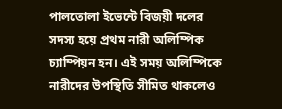পালতোলা ইভেন্টে বিজয়ী দলের সদস্য হয়ে প্রথম নারী অলিম্পিক চ্যাম্পিয়ন হন। এই সময় অলিম্পিকে নারীদের উপস্থিতি সীমিত থাকলেও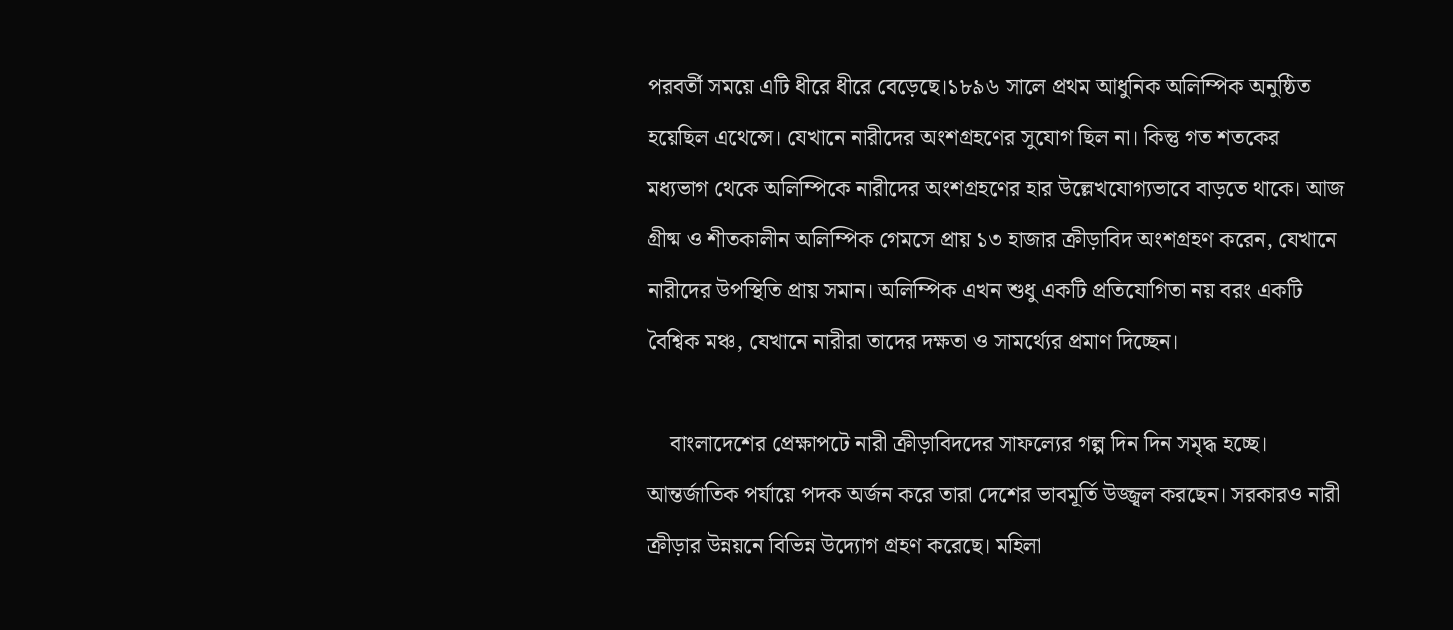পরবর্তী সময়ে এটি ধীরে ধীরে বেড়েছে।১৮৯৬ সালে প্রথম আধুনিক অলিম্পিক অনুষ্ঠিত হয়েছিল এথেন্সে। যেখানে নারীদের অংশগ্রহণের সুযোগ ছিল না। কিন্তু গত শতকের মধ্যভাগ থেকে অলিম্পিকে নারীদের অংশগ্রহণের হার উল্লেখযোগ্যভাবে বাড়তে থাকে। আজ গ্রীষ্ম ও শীতকালীন অলিম্পিক গেমসে প্রায় ১৩ হাজার ক্রীড়াবিদ অংশগ্রহণ করেন, যেখানে নারীদের উপস্থিতি প্রায় সমান। অলিম্পিক এখন শুধু একটি প্রতিযোগিতা নয় বরং একটি বৈশ্বিক মঞ্চ, যেখানে নারীরা তাদের দক্ষতা ও সামর্থ্যের প্রমাণ দিচ্ছেন।

    বাংলাদেশের প্রেক্ষাপটে নারী ক্রীড়াবিদদের সাফল্যের গল্প দিন দিন সমৃদ্ধ হচ্ছে। আন্তর্জাতিক পর্যায়ে পদক অর্জন করে তারা দেশের ভাবমূর্তি উজ্জ্বল করছেন। সরকারও নারী ক্রীড়ার উন্নয়নে বিভিন্ন উদ্যোগ গ্রহণ করেছে। মহিলা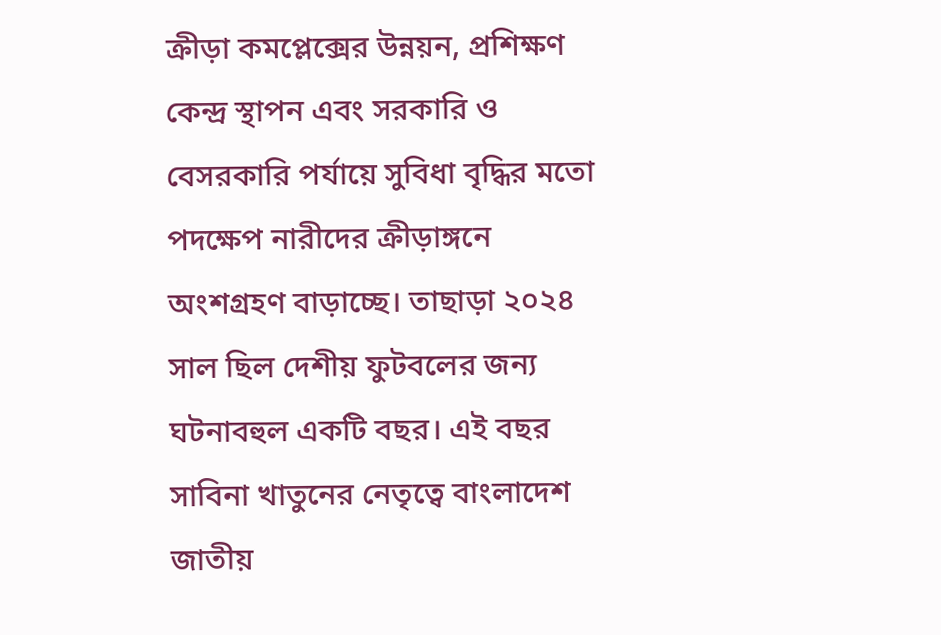ক্রীড়া কমপ্লেক্সের উন্নয়ন, প্রশিক্ষণ কেন্দ্র স্থাপন এবং সরকারি ও বেসরকারি পর্যায়ে সুবিধা বৃদ্ধির মতো পদক্ষেপ নারীদের ক্রীড়াঙ্গনে অংশগ্রহণ বাড়াচ্ছে। তাছাড়া ২০২৪ সাল ছিল দেশীয় ফুটবলের জন্য ঘটনাবহুল একটি বছর। এই বছর সাবিনা খাতুনের নেতৃত্বে বাংলাদেশ জাতীয়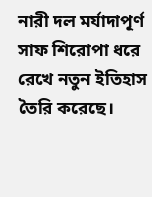নারী দল মর্যাদাপূর্ণ সাফ শিরোপা ধরে রেখে নতুন ইতিহাস তৈরি করেছে।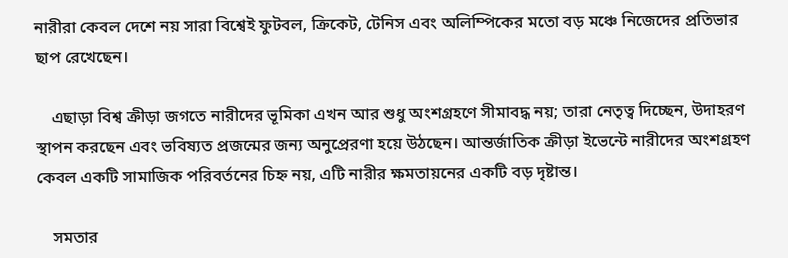নারীরা কেবল দেশে নয় সারা বিশ্বেই ফুটবল, ক্রিকেট, টেনিস এবং অলিম্পিকের মতো বড় মঞ্চে নিজেদের প্রতিভার ছাপ রেখেছেন।

    এছাড়া বিশ্ব ক্রীড়া জগতে নারীদের ভূমিকা এখন আর শুধু অংশগ্রহণে সীমাবদ্ধ নয়; তারা নেতৃত্ব দিচ্ছেন, উদাহরণ স্থাপন করছেন এবং ভবিষ্যত প্রজন্মের জন্য অনুপ্রেরণা হয়ে উঠছেন। আন্তর্জাতিক ক্রীড়া ইভেন্টে নারীদের অংশগ্রহণ কেবল একটি সামাজিক পরিবর্তনের চিহ্ন নয়, এটি নারীর ক্ষমতায়নের একটি বড় দৃষ্টান্ত।

    সমতার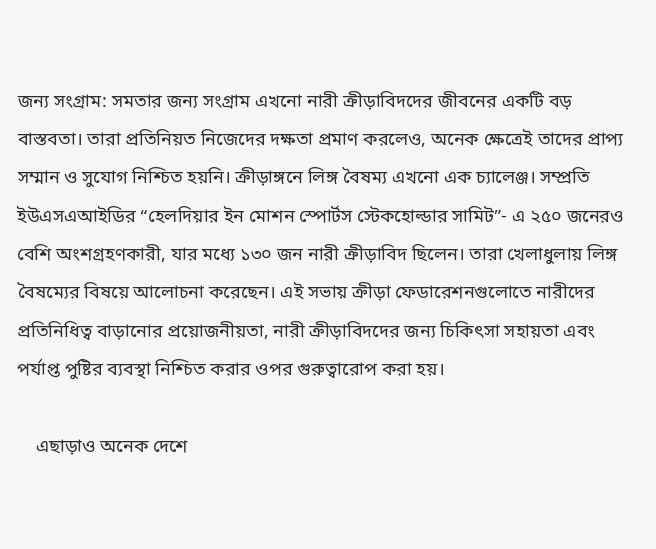জন্য সংগ্রাম: সমতার জন্য সংগ্রাম এখনো নারী ক্রীড়াবিদদের জীবনের একটি বড় বাস্তবতা। তারা প্রতিনিয়ত নিজেদের দক্ষতা প্রমাণ করলেও, অনেক ক্ষেত্রেই তাদের প্রাপ্য সম্মান ও সুযোগ নিশ্চিত হয়নি। ক্রীড়াঙ্গনে লিঙ্গ বৈষম্য এখনো এক চ্যালেঞ্জ। সম্প্রতি ইউএসএআইডির “হেলদিয়ার ইন মোশন স্পোর্টস স্টেকহোল্ডার সামিট”- এ ২৫০ জনেরও বেশি অংশগ্রহণকারী, যার মধ্যে ১৩০ জন নারী ক্রীড়াবিদ ছিলেন। তারা খেলাধুলায় লিঙ্গ বৈষম্যের বিষয়ে আলোচনা করেছেন। এই সভায় ক্রীড়া ফেডারেশনগুলোতে নারীদের প্রতিনিধিত্ব বাড়ানোর প্রয়োজনীয়তা, নারী ক্রীড়াবিদদের জন্য চিকিৎসা সহায়তা এবং পর্যাপ্ত পুষ্টির ব্যবস্থা নিশ্চিত করার ওপর গুরুত্বারোপ করা হয়।

    এছাড়াও অনেক দেশে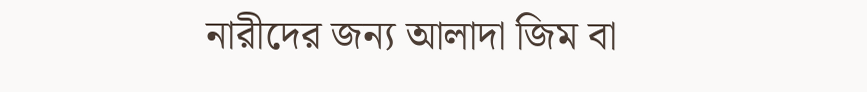নারীদের জন্য আলাদা জিম বা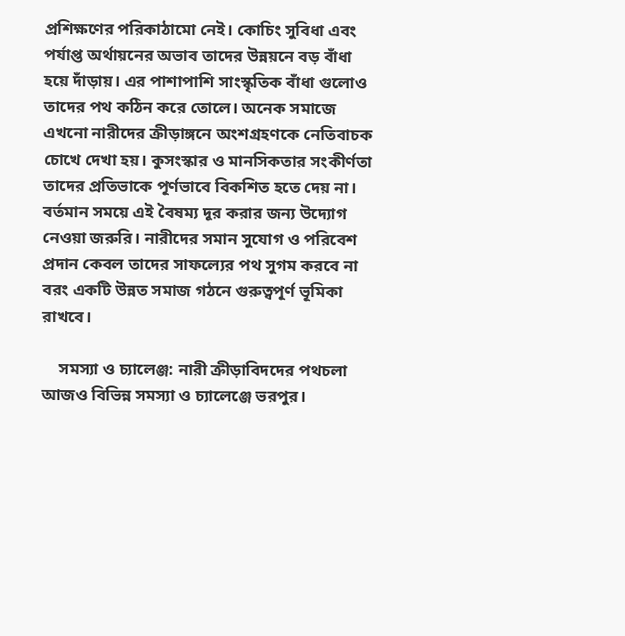প্রশিক্ষণের পরিকাঠামো নেই। কোচিং সুবিধা এবং পর্যাপ্ত অর্থায়নের অভাব তাদের উন্নয়নে বড় বাঁধা হয়ে দাঁড়ায়। এর পাশাপাশি সাংস্কৃতিক বাঁধা গুলোও তাদের পথ কঠিন করে তোলে। অনেক সমাজে এখনো নারীদের ক্রীড়াঙ্গনে অংশগ্রহণকে নেতিবাচক চোখে দেখা হয়। কুসংস্কার ও মানসিকতার সংকীর্ণতা তাদের প্রতিভাকে পূর্ণভাবে বিকশিত হতে দেয় না। বর্তমান সময়ে এই বৈষম্য দূর করার জন্য উদ্যোগ নেওয়া জরুরি। নারীদের সমান সুযোগ ও পরিবেশ প্রদান কেবল তাদের সাফল্যের পথ সুগম করবে না বরং একটি উন্নত সমাজ গঠনে গুরুত্বপূর্ণ ভূমিকা রাখবে।

    সমস্যা ও চ্যালেঞ্জ: নারী ক্রীড়াবিদদের পথচলা আজও বিভিন্ন সমস্যা ও চ্যালেঞ্জে ভরপুর।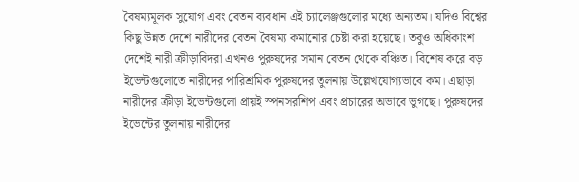বৈষম্যমূলক সুযোগ এবং বেতন ব্যবধান এই চ্যালেঞ্জগুলোর মধ্যে অন্যতম। যদিও বিশ্বের কিছু উন্নত দেশে নারীদের বেতন বৈষম্য কমানোর চেষ্টা করা হয়েছে। তবুও অধিকাংশ দেশেই নারী ক্রীড়াবিদরা এখনও পুরুষদের সমান বেতন থেকে বঞ্চিত। বিশেষ করে বড় ইভেন্টগুলোতে নারীদের পারিশ্রমিক পুরুষদের তুলনায় উল্লেখযোগ্যভাবে কম। এছাড়া নারীদের ক্রীড়া ইভেন্টগুলো প্রায়ই স্পনসরশিপ এবং প্রচারের অভাবে ভুগছে। পুরুষদের ইভেন্টের তুলনায় নারীদের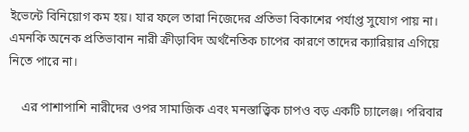ইভেন্টে বিনিয়োগ কম হয়। যার ফলে তারা নিজেদের প্রতিভা বিকাশের পর্যাপ্ত সুযোগ পায় না। এমনকি অনেক প্রতিভাবান নারী ক্রীড়াবিদ অর্থনৈতিক চাপের কারণে তাদের ক্যারিয়ার এগিয়ে নিতে পারে না।

    এর পাশাপাশি নারীদের ওপর সামাজিক এবং মনস্তাত্ত্বিক চাপও বড় একটি চ্যালেঞ্জ। পরিবার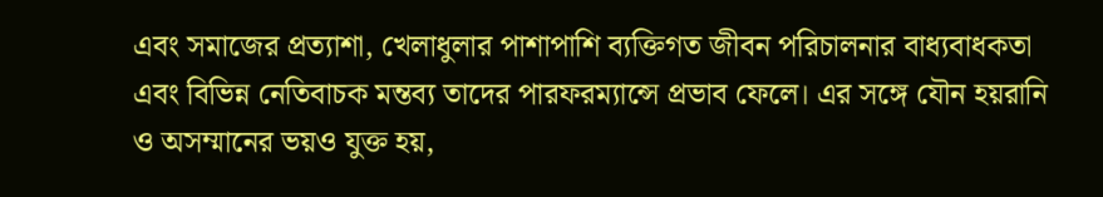এবং সমাজের প্রত্যাশা, খেলাধুলার পাশাপাশি ব্যক্তিগত জীবন পরিচালনার বাধ্যবাধকতা এবং বিভিন্ন নেতিবাচক মন্তব্য তাদের পারফরম্যান্সে প্রভাব ফেলে। এর সঙ্গে যৌন হয়রানি ও অসম্মানের ভয়ও যুক্ত হয়,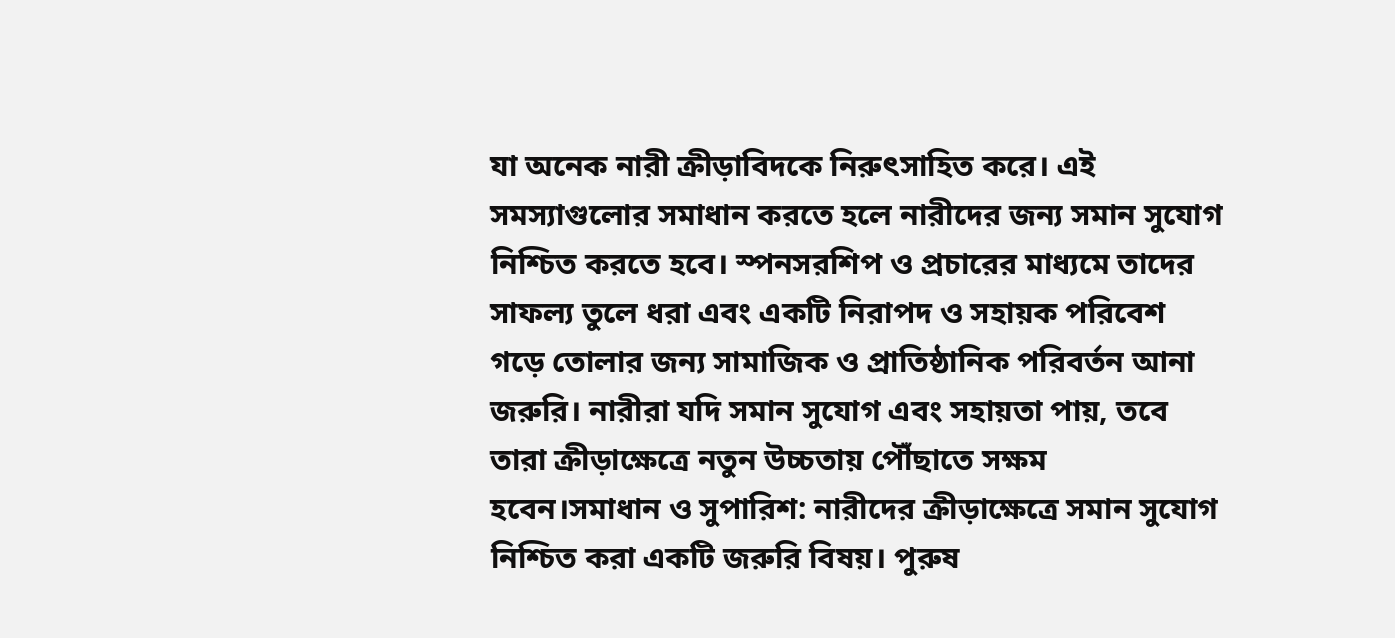যা অনেক নারী ক্রীড়াবিদকে নিরুৎসাহিত করে। এই সমস্যাগুলোর সমাধান করতে হলে নারীদের জন্য সমান সুযোগ নিশ্চিত করতে হবে। স্পনসরশিপ ও প্রচারের মাধ্যমে তাদের সাফল্য তুলে ধরা এবং একটি নিরাপদ ও সহায়ক পরিবেশ গড়ে তোলার জন্য সামাজিক ও প্রাতিষ্ঠানিক পরিবর্তন আনা জরুরি। নারীরা যদি সমান সুযোগ এবং সহায়তা পায়, তবে তারা ক্রীড়াক্ষেত্রে নতুন উচ্চতায় পৌঁছাতে সক্ষম হবেন।সমাধান ও সুপারিশ: নারীদের ক্রীড়াক্ষেত্রে সমান সুযোগ নিশ্চিত করা একটি জরুরি বিষয়। পুরুষ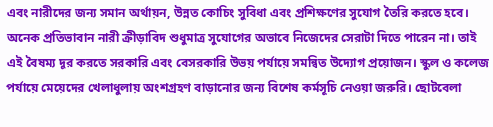এবং নারীদের জন্য সমান অর্থায়ন, উন্নত কোচিং সুবিধা এবং প্রশিক্ষণের সুযোগ তৈরি করতে হবে। অনেক প্রতিভাবান নারী ক্রীড়াবিদ শুধুমাত্র সুযোগের অভাবে নিজেদের সেরাটা দিতে পারেন না। তাই এই বৈষম্য দূর করতে সরকারি এবং বেসরকারি উভয় পর্যায়ে সমন্বিত উদ্যোগ প্রয়োজন। স্কুল ও কলেজ পর্যায়ে মেয়েদের খেলাধুলায় অংশগ্রহণ বাড়ানোর জন্য বিশেষ কর্মসূচি নেওয়া জরুরি। ছোটবেলা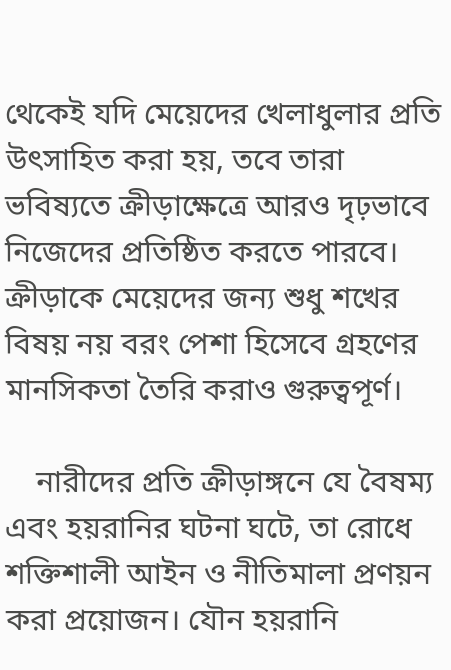থেকেই যদি মেয়েদের খেলাধুলার প্রতি উৎসাহিত করা হয়, তবে তারা ভবিষ্যতে ক্রীড়াক্ষেত্রে আরও দৃঢ়ভাবে নিজেদের প্রতিষ্ঠিত করতে পারবে। ক্রীড়াকে মেয়েদের জন্য শুধু শখের বিষয় নয় বরং পেশা হিসেবে গ্রহণের মানসিকতা তৈরি করাও গুরুত্বপূর্ণ।

    নারীদের প্রতি ক্রীড়াঙ্গনে যে বৈষম্য এবং হয়রানির ঘটনা ঘটে, তা রোধে শক্তিশালী আইন ও নীতিমালা প্রণয়ন করা প্রয়োজন। যৌন হয়রানি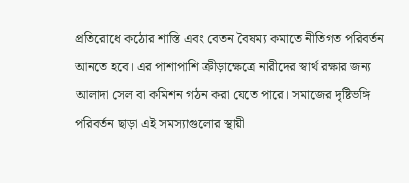প্রতিরোধে কঠোর শাস্তি এবং বেতন বৈষম্য কমাতে নীতিগত পরিবর্তন আনতে হবে। এর পাশাপাশি ক্রীড়াক্ষেত্রে নারীদের স্বার্থ রক্ষার জন্য আলাদা সেল বা কমিশন গঠন করা যেতে পারে। সমাজের দৃষ্টিভঙ্গি পরিবর্তন ছাড়া এই সমস্যাগুলোর স্থায়ী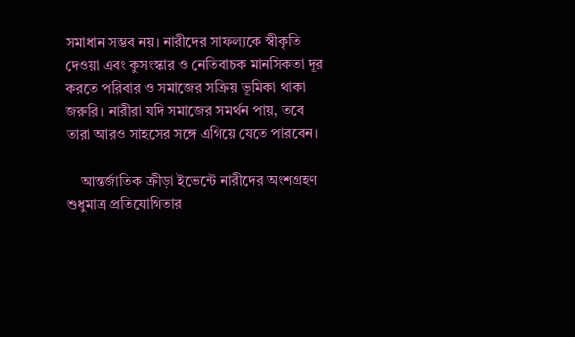সমাধান সম্ভব নয়। নারীদের সাফল্যকে স্বীকৃতি দেওয়া এবং কুসংস্কার ও নেতিবাচক মানসিকতা দূর করতে পরিবার ও সমাজের সক্রিয় ভূমিকা থাকা জরুরি। নারীরা যদি সমাজের সমর্থন পায়, তবে তারা আরও সাহসের সঙ্গে এগিয়ে যেতে পারবেন।

    আন্তর্জাতিক ক্রীড়া ইভেন্টে নারীদের অংশগ্রহণ শুধুমাত্র প্রতিযোগিতার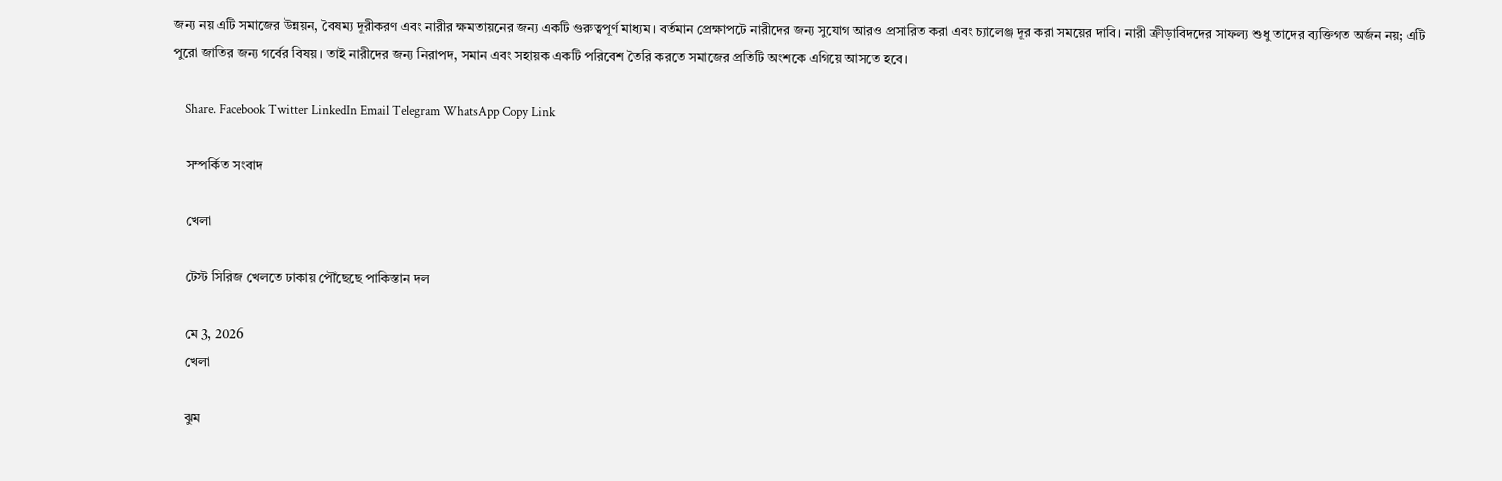জন্য নয় এটি সমাজের উন্নয়ন, বৈষম্য দূরীকরণ এবং নারীর ক্ষমতায়নের জন্য একটি গুরুত্বপূর্ণ মাধ্যম। বর্তমান প্রেক্ষাপটে নারীদের জন্য সুযোগ আরও প্রসারিত করা এবং চ্যালেঞ্জ দূর করা সময়ের দাবি। নারী ক্রীড়াবিদদের সাফল্য শুধু তাদের ব্যক্তিগত অর্জন নয়; এটি পুরো জাতির জন্য গর্বের বিষয়। তাই নারীদের জন্য নিরাপদ, সমান এবং সহায়ক একটি পরিবেশ তৈরি করতে সমাজের প্রতিটি অংশকে এগিয়ে আসতে হবে।

    Share. Facebook Twitter LinkedIn Email Telegram WhatsApp Copy Link

    সম্পর্কিত সংবাদ

    খেলা

    টেস্ট সিরিজ খেলতে ঢাকায় পৌঁছেছে পাকিস্তান দল

    মে 3, 2026
    খেলা

    ঝুম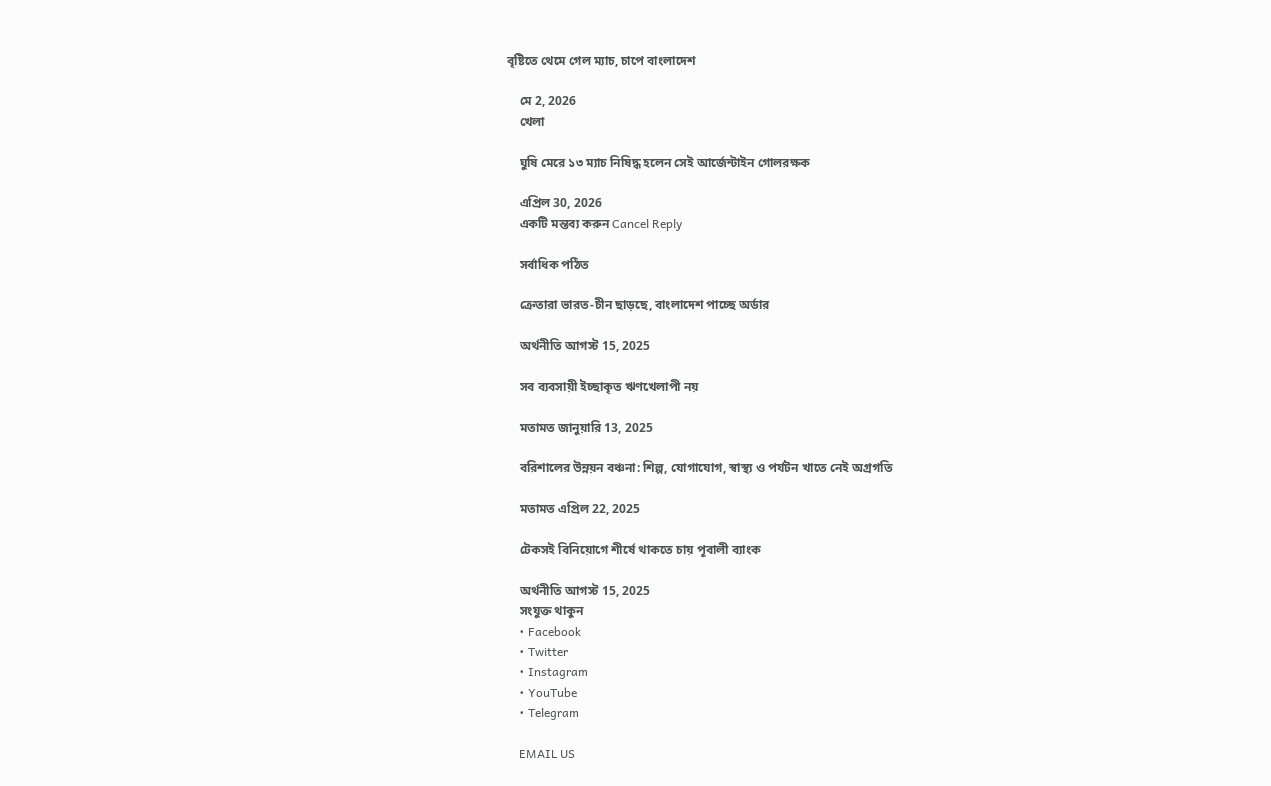বৃষ্টিতে থেমে গেল ম্যাচ, চাপে বাংলাদেশ

    মে 2, 2026
    খেলা

    ঘুষি মেরে ১৩ ম্যাচ নিষিদ্ধ হলেন সেই আর্জেন্টাইন গোলরক্ষক

    এপ্রিল 30, 2026
    একটি মন্তব্য করুন Cancel Reply

    সর্বাধিক পঠিত

    ক্রেতারা ভারত-চীন ছাড়ছে, বাংলাদেশ পাচ্ছে অর্ডার

    অর্থনীতি আগস্ট 15, 2025

    সব ব্যবসায়ী ইচ্ছাকৃত ঋণখেলাপী নয়

    মতামত জানুয়ারি 13, 2025

    বরিশালের উন্নয়ন বঞ্চনা: শিল্প, যোগাযোগ, স্বাস্থ্য ও পর্যটন খাতে নেই অগ্রগতি

    মতামত এপ্রিল 22, 2025

    টেকসই বিনিয়োগে শীর্ষে থাকতে চায় পূবালী ব্যাংক

    অর্থনীতি আগস্ট 15, 2025
    সংযুক্ত থাকুন
    • Facebook
    • Twitter
    • Instagram
    • YouTube
    • Telegram

    EMAIL US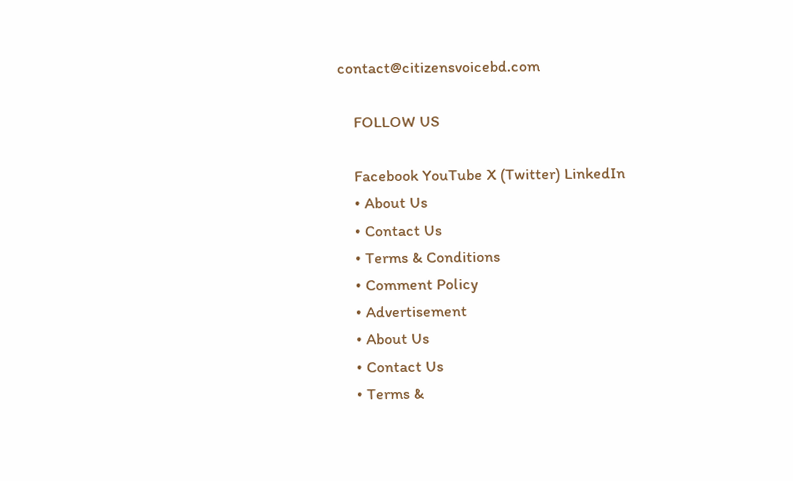contact@citizensvoicebd.com

    FOLLOW US

    Facebook YouTube X (Twitter) LinkedIn
    • About Us
    • Contact Us
    • Terms & Conditions
    • Comment Policy
    • Advertisement
    • About Us
    • Contact Us
    • Terms &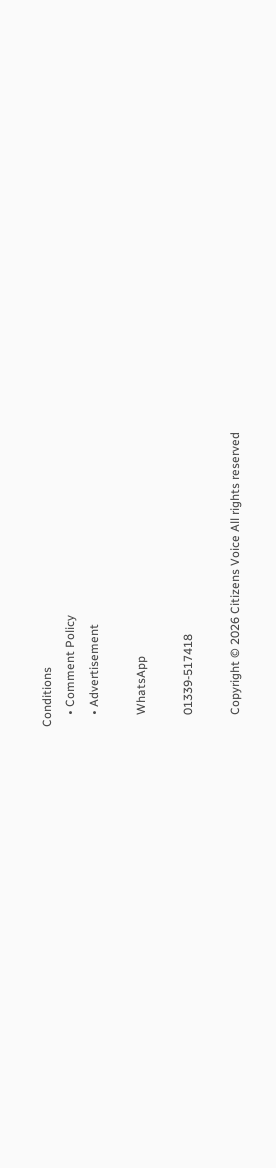Conditions
    • Comment Policy
    • Advertisement

    WhatsApp

    01339-517418

    Copyright © 2026 Citizens Voice All rights reserved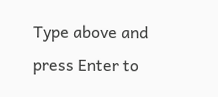Type above and press Enter to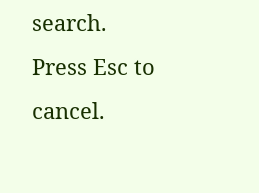search. Press Esc to cancel.